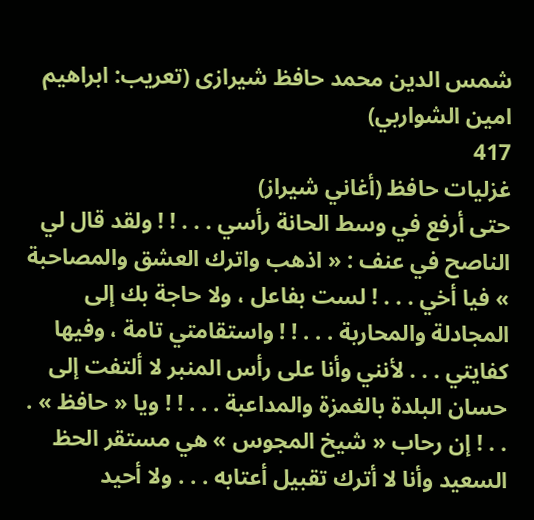شمس الدين محمد حافظ شيرازى (تعريب: ابراهيم امين الشواربي)
417
غزليات حافظ (أغاني شيراز)
حتى أرفع في وسط الحانة رأسي . . . ! ! ولقد قال لي الناصح في عنف : « اذهب واترك العشق والمصاحبة » فيا أخي . . . ! لست بفاعل ، ولا حاجة بك إلى المجادلة والمحاربة . . . ! ! واستقامتي تامة ، وفيها كفايتي . . . لأنني وأنا على رأس المنبر لا ألتفت إلى حسان البلدة بالغمزة والمداعبة . . . ! ! ويا « حافظ » . . . ! إن رحاب « شيخ المجوس » هي مستقر الحظ السعيد وأنا لا أترك تقبيل أعتابه . . . ولا أحيد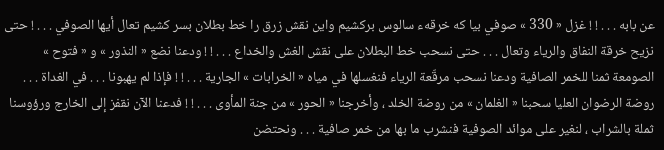عن بابه . . . ! ! غزل « 330 » صوفي بيا كه خرقهء سالوس بركشيم واين نقش زرق را خط بطلان بسر كشيم تعال أيها الصوفي . . . ! حتى نزيح خرقة النفاق والرياء وتعال . . . حتى نسحب خط البطلان على نقش الغش والخداع . . . ! ! ودعنا نضع « النذور » و « فتوح » الصومعة ثمنا للخمر الصافية ودعنا نسحب مرقّعة الرياء فنغسلها في مياه « الخرابات » الجارية . . . ! ! فإذا لم يهبونا . . . في الغداة . . . روضة الرضوان العليا سحبنا « الغلمان » من روضة الخلد ، وأخرجنا « الحور » من جنة المأوى . . . ! ! فدعنا الآن نقفز إلى الخارج ورؤوسنا ثملة بالشراب ، لنغير على موائد الصوفية فنشرب ما بها من خمر صافية . . . ونحتضن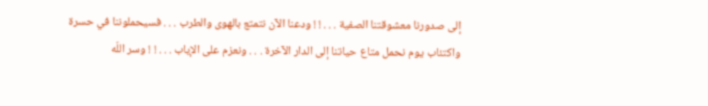إلى صدورنا معشوقتنا الصفية . . . ! ! ودعنا الآن نتمتع بالهوى والطرب . . . فسيحملوننا في حسرة واكتئاب يوم نحمل متاع حياتنا إلى الدار الآخرة . . . ونعزم على الإياب . . . ! ! وسر اللّه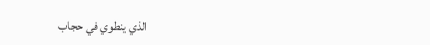الذي ينطوي في حجاب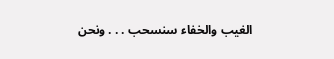الغيب والخفاء سنسحب . . . ونحن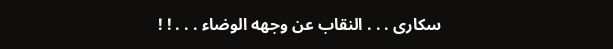سكارى . . . النقاب عن وجهه الوضاء . . . ! !